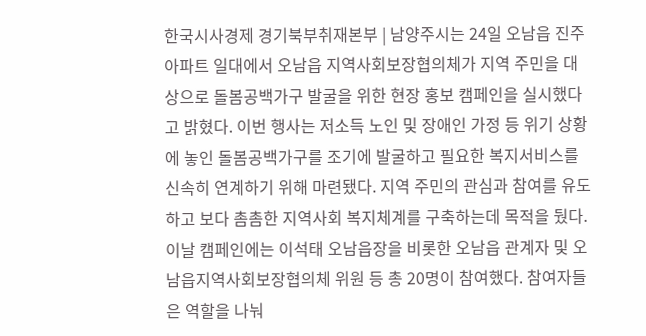한국시사경제 경기북부취재본부 | 남양주시는 24일 오남읍 진주아파트 일대에서 오남읍 지역사회보장협의체가 지역 주민을 대상으로 돌봄공백가구 발굴을 위한 현장 홍보 캠페인을 실시했다고 밝혔다. 이번 행사는 저소득 노인 및 장애인 가정 등 위기 상황에 놓인 돌봄공백가구를 조기에 발굴하고 필요한 복지서비스를 신속히 연계하기 위해 마련됐다. 지역 주민의 관심과 참여를 유도하고 보다 촘촘한 지역사회 복지체계를 구축하는데 목적을 뒀다. 이날 캠페인에는 이석태 오남읍장을 비롯한 오남읍 관계자 및 오남읍지역사회보장협의체 위원 등 총 20명이 참여했다. 참여자들은 역할을 나눠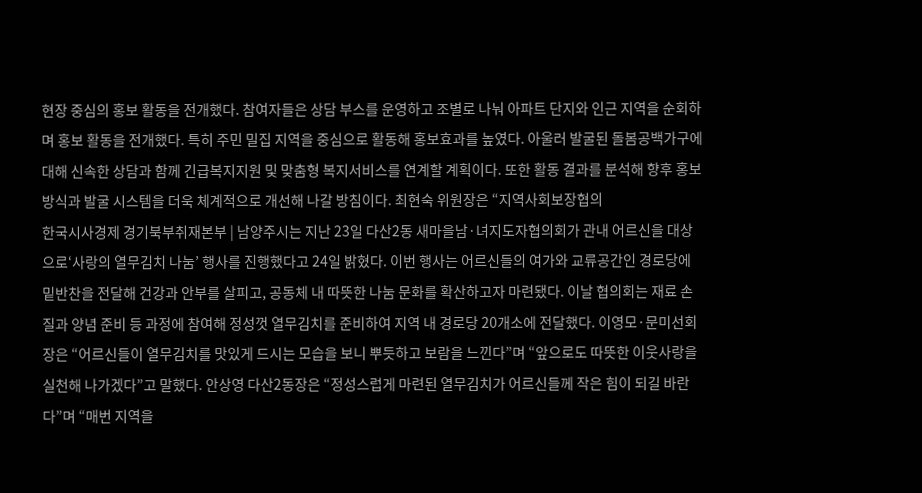현장 중심의 홍보 활동을 전개했다. 참여자들은 상담 부스를 운영하고 조별로 나눠 아파트 단지와 인근 지역을 순회하며 홍보 활동을 전개했다. 특히 주민 밀집 지역을 중심으로 활동해 홍보효과를 높였다. 아울러 발굴된 돌봄공백가구에 대해 신속한 상담과 함께 긴급복지지원 및 맞춤형 복지서비스를 연계할 계획이다. 또한 활동 결과를 분석해 향후 홍보 방식과 발굴 시스템을 더욱 체계적으로 개선해 나갈 방침이다. 최현숙 위원장은 “지역사회보장협의
한국시사경제 경기북부취재본부 | 남양주시는 지난 23일 다산2동 새마을남·녀지도자협의회가 관내 어르신을 대상으로‘사랑의 열무김치 나눔’ 행사를 진행했다고 24일 밝혔다. 이번 행사는 어르신들의 여가와 교류공간인 경로당에 밑반찬을 전달해 건강과 안부를 살피고, 공동체 내 따뜻한 나눔 문화를 확산하고자 마련됐다. 이날 협의회는 재료 손질과 양념 준비 등 과정에 참여해 정성껏 열무김치를 준비하여 지역 내 경로당 20개소에 전달했다. 이영모·문미선회장은 “어르신들이 열무김치를 맛있게 드시는 모습을 보니 뿌듯하고 보람을 느낀다”며 “앞으로도 따뜻한 이웃사랑을 실천해 나가겠다”고 말했다. 안상영 다산2동장은 “정성스럽게 마련된 열무김치가 어르신들께 작은 힘이 되길 바란다”며 “매번 지역을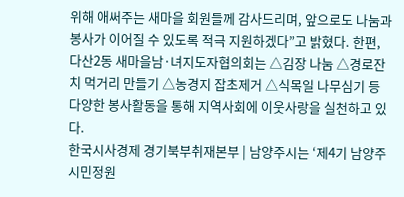위해 애써주는 새마을 회원들께 감사드리며, 앞으로도 나눔과 봉사가 이어질 수 있도록 적극 지원하겠다”고 밝혔다. 한편, 다산2동 새마을남·녀지도자협의회는 △김장 나눔 △경로잔치 먹거리 만들기 △농경지 잡초제거 △식목일 나무심기 등 다양한 봉사활동을 통해 지역사회에 이웃사랑을 실천하고 있다.
한국시사경제 경기북부취재본부 | 남양주시는 ‘제4기 남양주시민정원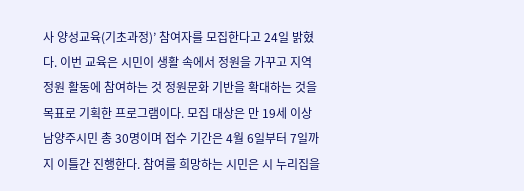사 양성교육(기초과정)’ 참여자를 모집한다고 24일 밝혔다. 이번 교육은 시민이 생활 속에서 정원을 가꾸고 지역 정원 활동에 참여하는 것 정원문화 기반을 확대하는 것을 목표로 기획한 프로그램이다. 모집 대상은 만 19세 이상 남양주시민 총 30명이며 접수 기간은 4월 6일부터 7일까지 이틀간 진행한다. 참여를 희망하는 시민은 시 누리집을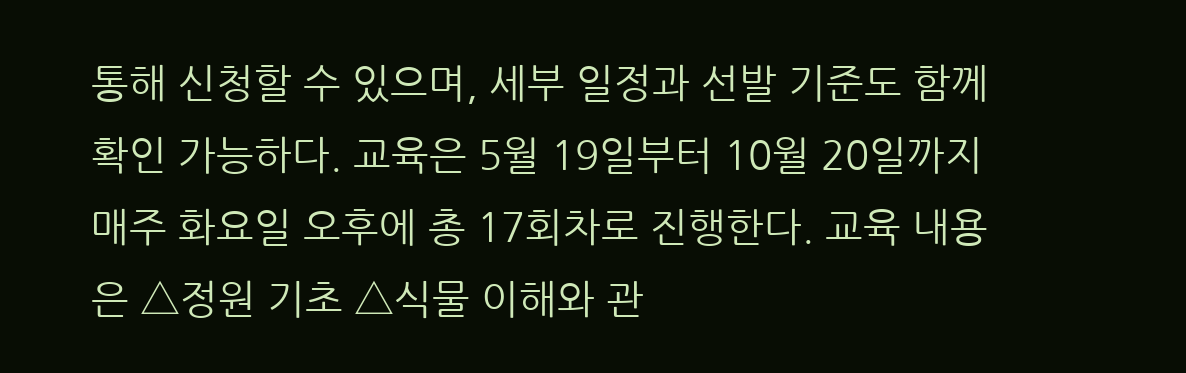통해 신청할 수 있으며, 세부 일정과 선발 기준도 함께 확인 가능하다. 교육은 5월 19일부터 10월 20일까지 매주 화요일 오후에 총 17회차로 진행한다. 교육 내용은 △정원 기초 △식물 이해와 관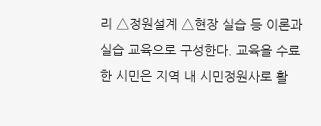리 △정원설계 △현장 실습 등 이론과 실습 교육으로 구성한다. 교육을 수료한 시민은 지역 내 시민정원사로 활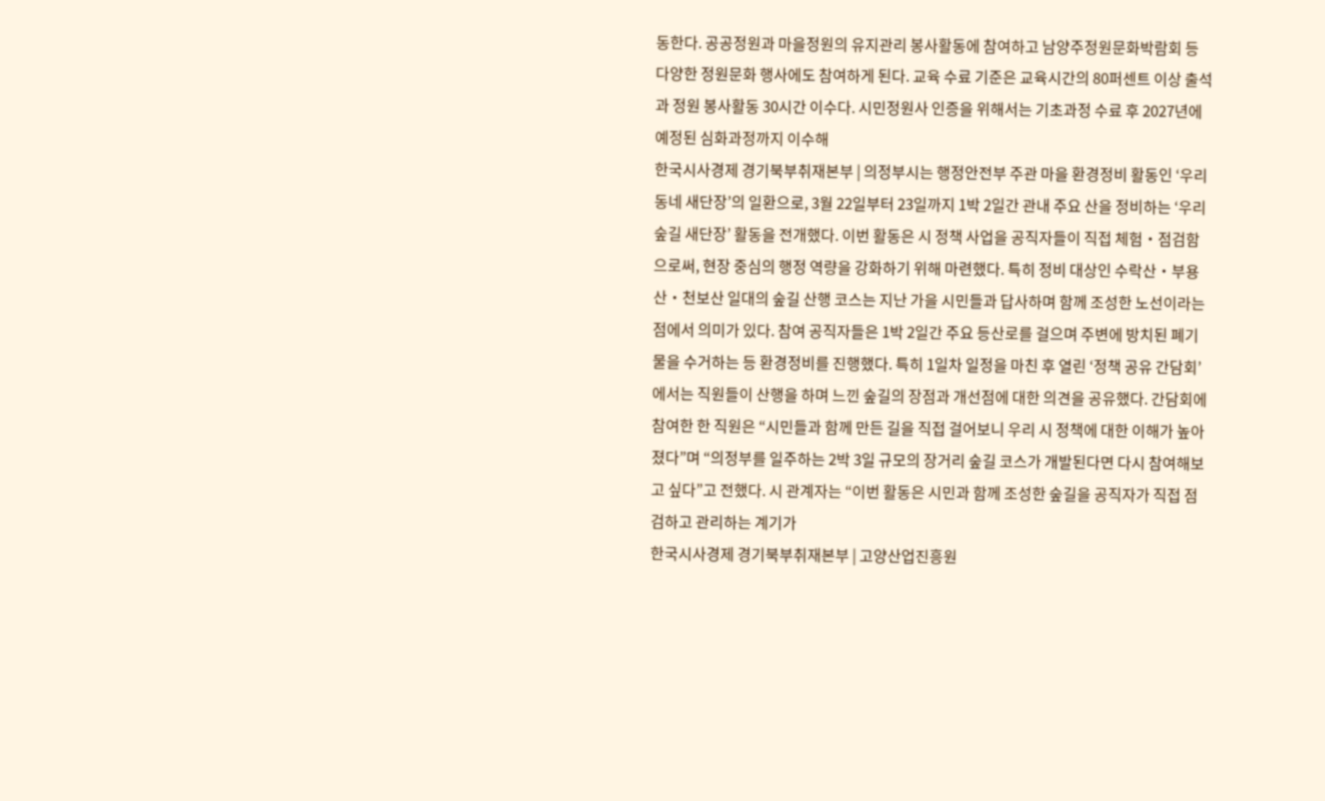동한다. 공공정원과 마을정원의 유지관리 봉사활동에 참여하고 남양주정원문화박람회 등 다양한 정원문화 행사에도 참여하게 된다. 교육 수료 기준은 교육시간의 80퍼센트 이상 출석과 정원 봉사활동 30시간 이수다. 시민정원사 인증을 위해서는 기초과정 수료 후 2027년에 예정된 심화과정까지 이수해
한국시사경제 경기북부취재본부 | 의정부시는 행정안전부 주관 마을 환경정비 활동인 ‘우리동네 새단장’의 일환으로, 3월 22일부터 23일까지 1박 2일간 관내 주요 산을 정비하는 ‘우리 숲길 새단장’ 활동을 전개했다. 이번 활동은 시 정책 사업을 공직자들이 직접 체험‧점검함으로써, 현장 중심의 행정 역량을 강화하기 위해 마련했다. 특히 정비 대상인 수락산‧부용산‧천보산 일대의 숲길 산행 코스는 지난 가을 시민들과 답사하며 함께 조성한 노선이라는 점에서 의미가 있다. 참여 공직자들은 1박 2일간 주요 등산로를 걸으며 주변에 방치된 폐기물을 수거하는 등 환경정비를 진행했다. 특히 1일차 일정을 마친 후 열린 ‘정책 공유 간담회’에서는 직원들이 산행을 하며 느낀 숲길의 장점과 개선점에 대한 의견을 공유했다. 간담회에 참여한 한 직원은 “시민들과 함께 만든 길을 직접 걸어보니 우리 시 정책에 대한 이해가 높아졌다”며 “의정부를 일주하는 2박 3일 규모의 장거리 숲길 코스가 개발된다면 다시 참여해보고 싶다”고 전했다. 시 관계자는 “이번 활동은 시민과 함께 조성한 숲길을 공직자가 직접 점검하고 관리하는 계기가
한국시사경제 경기북부취재본부 | 고양산업진흥원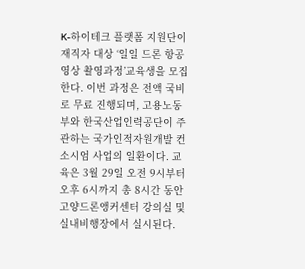K-하이테크 플랫폼 지원단이 재직자 대상 ‘일일 드론 항공영상 촬영과정’교육생을 모집한다. 이번 과정은 전액 국비로 무료 진행되며, 고용노동부와 한국산업인력공단이 주관하는 국가인적자원개발 컨소시엄 사업의 일환이다. 교육은 3월 29일 오전 9시부터 오후 6시까지 총 8시간 동안 고양드론앵커센터 강의실 및 실내비행장에서 실시된다.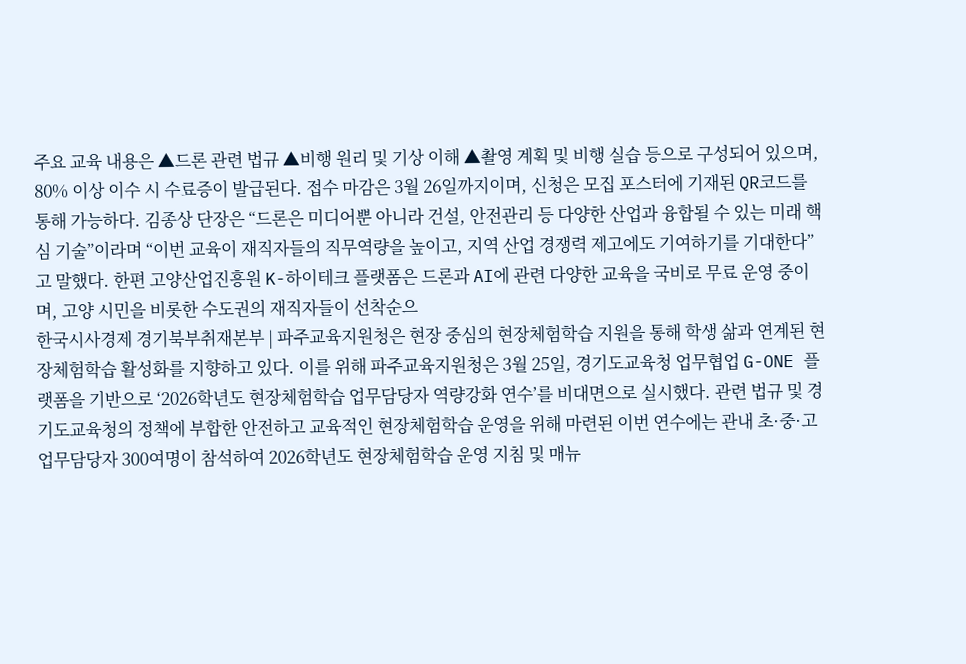주요 교육 내용은 ▲드론 관련 법규 ▲비행 원리 및 기상 이해 ▲촬영 계획 및 비행 실습 등으로 구성되어 있으며, 80% 이상 이수 시 수료증이 발급된다. 접수 마감은 3월 26일까지이며, 신청은 모집 포스터에 기재된 QR코드를 통해 가능하다. 김종상 단장은 “드론은 미디어뿐 아니라 건설, 안전관리 등 다양한 산업과 융합될 수 있는 미래 핵심 기술”이라며 “이번 교육이 재직자들의 직무역량을 높이고, 지역 산업 경쟁력 제고에도 기여하기를 기대한다”고 말했다. 한편 고양산업진흥원 K-하이테크 플랫폼은 드론과 AI에 관련 다양한 교육을 국비로 무료 운영 중이며, 고양 시민을 비롯한 수도권의 재직자들이 선착순으
한국시사경제 경기북부취재본부 | 파주교육지원청은 현장 중심의 현장체험학습 지원을 통해 학생 삶과 연계된 현장체험학습 활성화를 지향하고 있다. 이를 위해 파주교육지원청은 3월 25일, 경기도교육청 업무협업 G-ONE 플랫폼을 기반으로 ‘2026학년도 현장체험학습 업무담당자 역량강화 연수’를 비대면으로 실시했다. 관련 법규 및 경기도교육청의 정책에 부합한 안전하고 교육적인 현장체험학습 운영을 위해 마련된 이번 연수에는 관내 초·중·고 업무담당자 300여명이 참석하여 2026학년도 현장체험학습 운영 지침 및 매뉴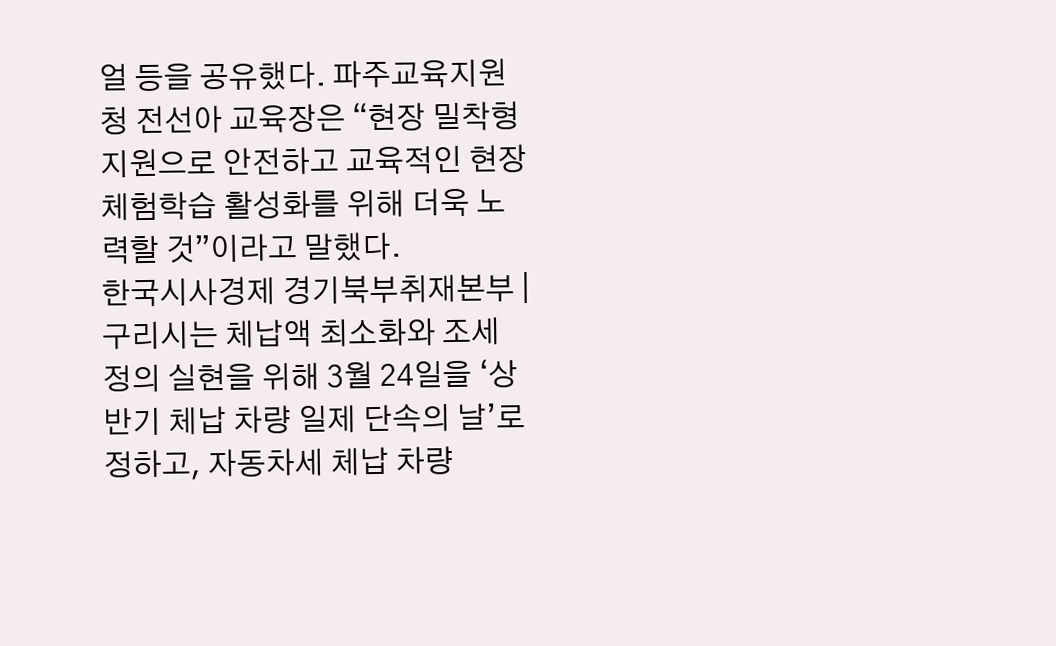얼 등을 공유했다. 파주교육지원청 전선아 교육장은 “현장 밀착형 지원으로 안전하고 교육적인 현장체험학습 활성화를 위해 더욱 노력할 것”이라고 말했다.
한국시사경제 경기북부취재본부 | 구리시는 체납액 최소화와 조세 정의 실현을 위해 3월 24일을 ‘상반기 체납 차량 일제 단속의 날’로 정하고, 자동차세 체납 차량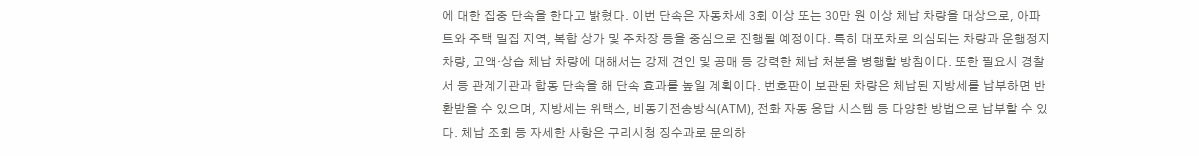에 대한 집중 단속을 한다고 밝혔다. 이번 단속은 자동차세 3회 이상 또는 30만 원 이상 체납 차량을 대상으로, 아파트와 주택 밀집 지역, 복합 상가 및 주차장 등을 중심으로 진행될 예정이다. 특히 대포차로 의심되는 차량과 운행정지 차량, 고액·상습 체납 차량에 대해서는 강제 견인 및 공매 등 강력한 체납 처분을 병행할 방침이다. 또한 필요시 경찰서 등 관계기관과 합동 단속을 해 단속 효과를 높일 계획이다. 번호판이 보관된 차량은 체납된 지방세를 납부하면 반환받을 수 있으며, 지방세는 위택스, 비동기전송방식(ATM), 전화 자동 응답 시스템 등 다양한 방법으로 납부할 수 있다. 체납 조회 등 자세한 사항은 구리시청 징수과로 문의하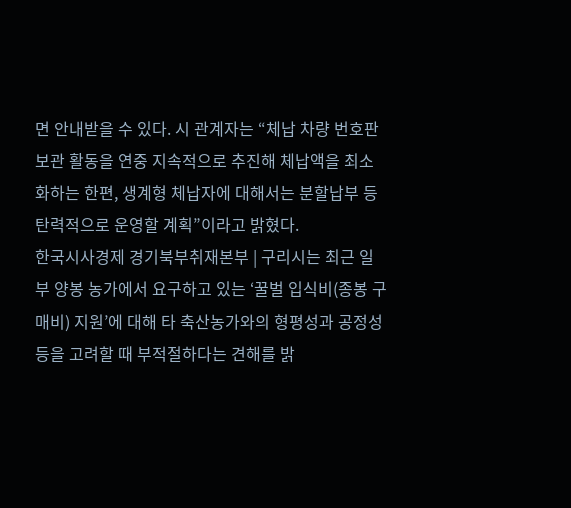면 안내받을 수 있다. 시 관계자는 “체납 차량 번호판 보관 활동을 연중 지속적으로 추진해 체납액을 최소화하는 한편, 생계형 체납자에 대해서는 분할납부 등 탄력적으로 운영할 계획”이라고 밝혔다.
한국시사경제 경기북부취재본부 | 구리시는 최근 일부 양봉 농가에서 요구하고 있는 ‘꿀벌 입식비(종봉 구매비) 지원’에 대해 타 축산농가와의 형평성과 공정성 등을 고려할 때 부적절하다는 견해를 밝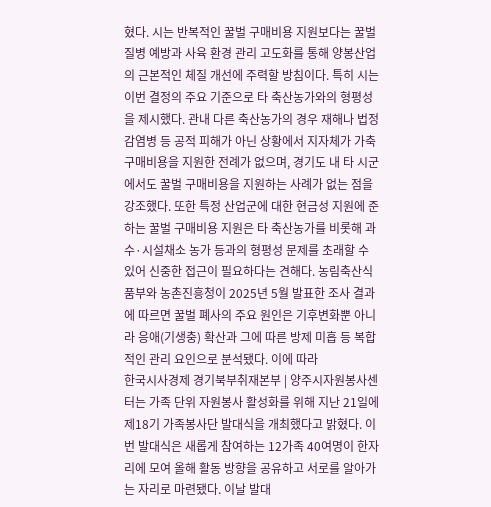혔다. 시는 반복적인 꿀벌 구매비용 지원보다는 꿀벌 질병 예방과 사육 환경 관리 고도화를 통해 양봉산업의 근본적인 체질 개선에 주력할 방침이다. 특히 시는 이번 결정의 주요 기준으로 타 축산농가와의 형평성을 제시했다. 관내 다른 축산농가의 경우 재해나 법정 감염병 등 공적 피해가 아닌 상황에서 지자체가 가축 구매비용을 지원한 전례가 없으며, 경기도 내 타 시군에서도 꿀벌 구매비용을 지원하는 사례가 없는 점을 강조했다. 또한 특정 산업군에 대한 현금성 지원에 준하는 꿀벌 구매비용 지원은 타 축산농가를 비롯해 과수·시설채소 농가 등과의 형평성 문제를 초래할 수 있어 신중한 접근이 필요하다는 견해다. 농림축산식품부와 농촌진흥청이 2025년 5월 발표한 조사 결과에 따르면 꿀벌 폐사의 주요 원인은 기후변화뿐 아니라 응애(기생충) 확산과 그에 따른 방제 미흡 등 복합적인 관리 요인으로 분석됐다. 이에 따라
한국시사경제 경기북부취재본부 | 양주시자원봉사센터는 가족 단위 자원봉사 활성화를 위해 지난 21일에 제18기 가족봉사단 발대식을 개최했다고 밝혔다. 이번 발대식은 새롭게 참여하는 12가족 40여명이 한자리에 모여 올해 활동 방향을 공유하고 서로를 알아가는 자리로 마련됐다. 이날 발대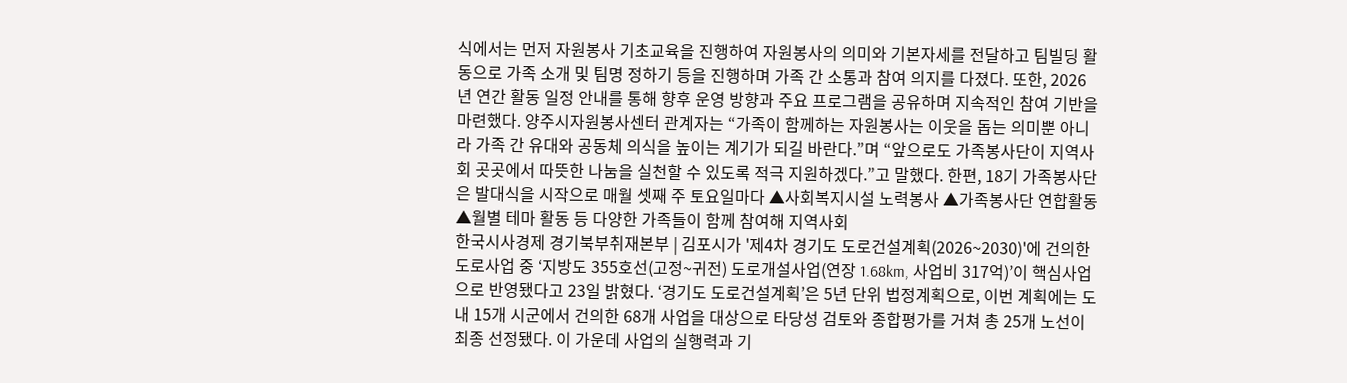식에서는 먼저 자원봉사 기초교육을 진행하여 자원봉사의 의미와 기본자세를 전달하고 팀빌딩 활동으로 가족 소개 및 팀명 정하기 등을 진행하며 가족 간 소통과 참여 의지를 다졌다. 또한, 2026년 연간 활동 일정 안내를 통해 향후 운영 방향과 주요 프로그램을 공유하며 지속적인 참여 기반을 마련했다. 양주시자원봉사센터 관계자는 “가족이 함께하는 자원봉사는 이웃을 돕는 의미뿐 아니라 가족 간 유대와 공동체 의식을 높이는 계기가 되길 바란다.”며 “앞으로도 가족봉사단이 지역사회 곳곳에서 따뜻한 나눔을 실천할 수 있도록 적극 지원하겠다.”고 말했다. 한편, 18기 가족봉사단은 발대식을 시작으로 매월 셋째 주 토요일마다 ▲사회복지시설 노력봉사 ▲가족봉사단 연합활동 ▲월별 테마 활동 등 다양한 가족들이 함께 참여해 지역사회
한국시사경제 경기북부취재본부 | 김포시가 '제4차 경기도 도로건설계획(2026~2030)'에 건의한 도로사업 중 ‘지방도 355호선(고정~귀전) 도로개설사업(연장 1.68km, 사업비 317억)’이 핵심사업으로 반영됐다고 23일 밝혔다. ‘경기도 도로건설계획’은 5년 단위 법정계획으로, 이번 계획에는 도내 15개 시군에서 건의한 68개 사업을 대상으로 타당성 검토와 종합평가를 거쳐 총 25개 노선이 최종 선정됐다. 이 가운데 사업의 실행력과 기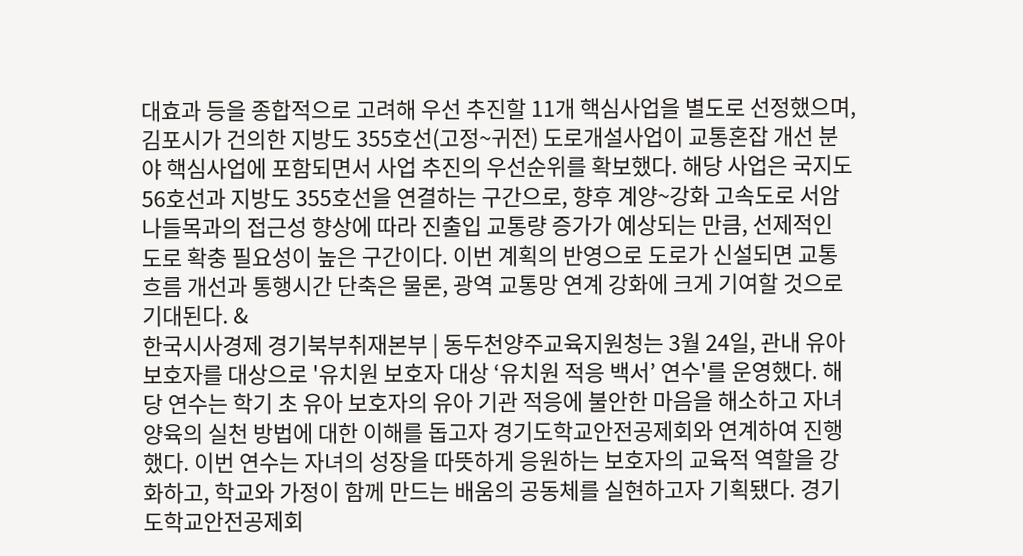대효과 등을 종합적으로 고려해 우선 추진할 11개 핵심사업을 별도로 선정했으며, 김포시가 건의한 지방도 355호선(고정~귀전) 도로개설사업이 교통혼잡 개선 분야 핵심사업에 포함되면서 사업 추진의 우선순위를 확보했다. 해당 사업은 국지도 56호선과 지방도 355호선을 연결하는 구간으로, 향후 계양~강화 고속도로 서암 나들목과의 접근성 향상에 따라 진출입 교통량 증가가 예상되는 만큼, 선제적인 도로 확충 필요성이 높은 구간이다. 이번 계획의 반영으로 도로가 신설되면 교통 흐름 개선과 통행시간 단축은 물론, 광역 교통망 연계 강화에 크게 기여할 것으로 기대된다. &
한국시사경제 경기북부취재본부 | 동두천양주교육지원청는 3월 24일, 관내 유아 보호자를 대상으로 '유치원 보호자 대상 ‘유치원 적응 백서’ 연수'를 운영했다. 해당 연수는 학기 초 유아 보호자의 유아 기관 적응에 불안한 마음을 해소하고 자녀 양육의 실천 방법에 대한 이해를 돕고자 경기도학교안전공제회와 연계하여 진행했다. 이번 연수는 자녀의 성장을 따뜻하게 응원하는 보호자의 교육적 역할을 강화하고, 학교와 가정이 함께 만드는 배움의 공동체를 실현하고자 기획됐다. 경기도학교안전공제회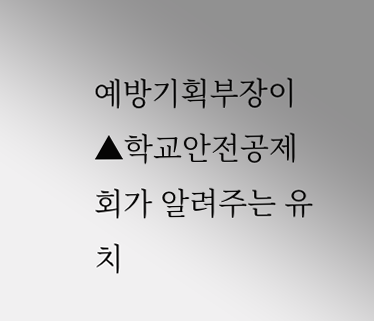예방기획부장이 ▲학교안전공제회가 알려주는 유치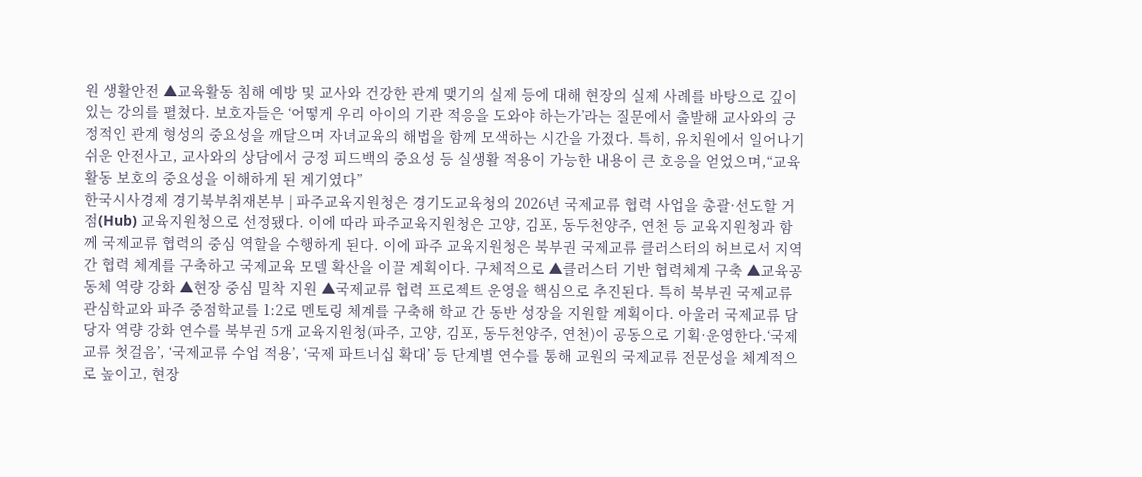원 생활안전 ▲교육활동 침해 예방 및 교사와 건강한 관계 맺기의 실제 등에 대해 현장의 실제 사례를 바탕으로 깊이 있는 강의를 펼쳤다. 보호자들은 ‘어떻게 우리 아이의 기관 적응을 도와야 하는가’라는 질문에서 출발해 교사와의 긍정적인 관계 형성의 중요성을 깨달으며 자녀교육의 해법을 함께 모색하는 시간을 가졌다. 특히, 유치원에서 일어나기 쉬운 안전사고, 교사와의 상담에서 긍정 피드백의 중요성 등 실생활 적용이 가능한 내용이 큰 호응을 얻었으며,“교육활동 보호의 중요성을 이해하게 된 계기였다”
한국시사경제 경기북부취재본부 | 파주교육지원청은 경기도교육청의 2026년 국제교류 협력 사업을 총괄·선도할 거점(Hub) 교육지원청으로 선정됐다. 이에 따라 파주교육지원청은 고양, 김포, 동두천양주, 연천 등 교육지원청과 함께 국제교류 협력의 중심 역할을 수행하게 된다. 이에 파주 교육지원청은 북부권 국제교류 클러스터의 허브로서 지역 간 협력 체계를 구축하고 국제교육 모델 확산을 이끌 계획이다. 구체적으로 ▲클러스터 기반 협력체계 구축 ▲교육공동체 역량 강화 ▲현장 중심 밀착 지원 ▲국제교류 협력 프로젝트 운영을 핵심으로 추진된다. 특히 북부권 국제교류 관심학교와 파주 중점학교를 1:2로 멘토링 체계를 구축해 학교 간 동반 성장을 지원할 계획이다. 아울러 국제교류 담당자 역량 강화 연수를 북부권 5개 교육지원청(파주, 고양, 김포, 동두천양주, 연천)이 공동으로 기획·운영한다.‘국제교류 첫걸음’, ‘국제교류 수업 적용’, ‘국제 파트너십 확대’ 등 단계별 연수를 통해 교원의 국제교류 전문성을 체계적으로 높이고, 현장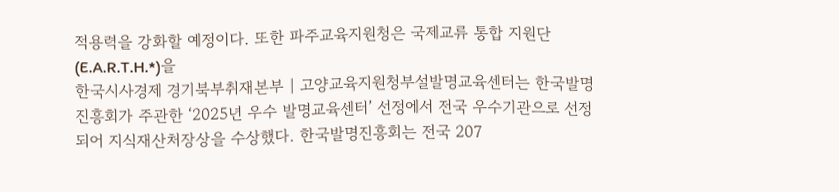적용력을 강화할 예정이다. 또한 파주교육지원청은 국제교류 통합 지원단(E.A.R.T.H.*)을
한국시사경제 경기북부취재본부 | 고양교육지원청부설발명교육센터는 한국발명진흥회가 주관한 ‘2025년 우수 발명교육센터’ 선정에서 전국 우수기관으로 선정되어 지식재산처장상을 수상했다. 한국발명진흥회는 전국 207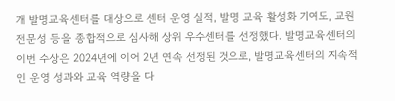개 발명교육센터를 대상으로 센터 운영 실적, 발명 교육 활성화 기여도, 교원 전문성 등을 종합적으로 심사해 상위 우수센터를 선정했다. 발명교육센터의 이번 수상은 2024년에 이어 2년 연속 선정된 것으로, 발명교육센터의 지속적인 운영 성과와 교육 역량을 다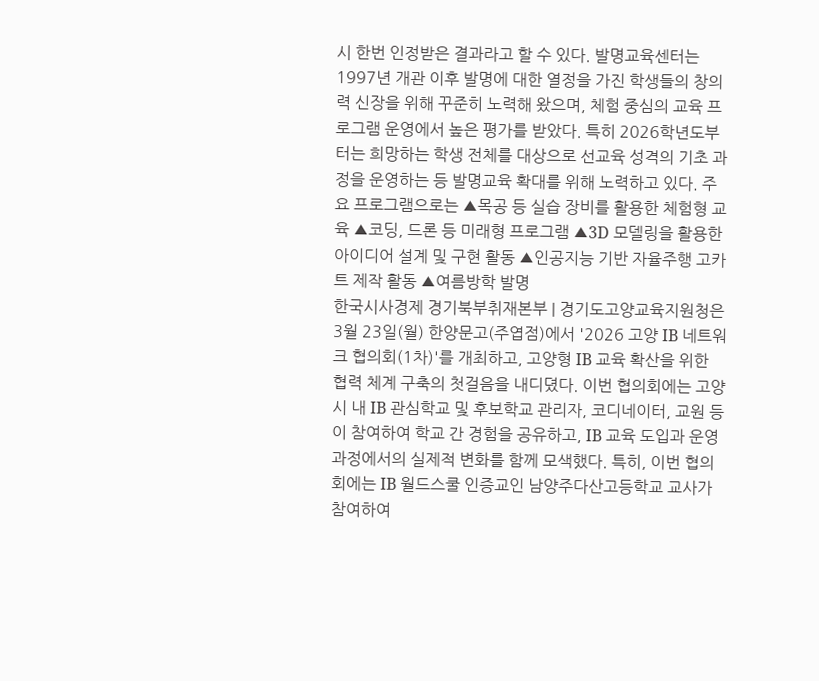시 한번 인정받은 결과라고 할 수 있다. 발명교육센터는 1997년 개관 이후 발명에 대한 열정을 가진 학생들의 창의력 신장을 위해 꾸준히 노력해 왔으며, 체험 중심의 교육 프로그램 운영에서 높은 평가를 받았다. 특히 2026학년도부터는 희망하는 학생 전체를 대상으로 선교육 성격의 기초 과정을 운영하는 등 발명교육 확대를 위해 노력하고 있다. 주요 프로그램으로는 ▲목공 등 실습 장비를 활용한 체험형 교육 ▲코딩, 드론 등 미래형 프로그램 ▲3D 모델링을 활용한 아이디어 설계 및 구현 활동 ▲인공지능 기반 자율주행 고카트 제작 활동 ▲여름방학 발명
한국시사경제 경기북부취재본부 | 경기도고양교육지원청은 3월 23일(월) 한양문고(주엽점)에서 '2026 고양 IB 네트워크 협의회(1차)'를 개최하고, 고양형 IB 교육 확산을 위한 협력 체계 구축의 첫걸음을 내디뎠다. 이번 협의회에는 고양시 내 IB 관심학교 및 후보학교 관리자, 코디네이터, 교원 등이 참여하여 학교 간 경험을 공유하고, IB 교육 도입과 운영 과정에서의 실제적 변화를 함께 모색했다. 특히, 이번 협의회에는 IB 월드스쿨 인증교인 남양주다산고등학교 교사가 참여하여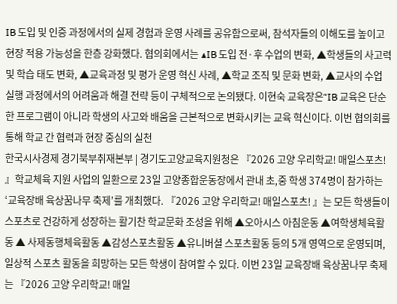IB 도입 및 인증 과정에서의 실제 경험과 운영 사례를 공유함으로써, 참석자들의 이해도를 높이고 현장 적용 가능성을 한층 강화했다. 협의회에서는 ▲IB 도입 전·후 수업의 변화, ▲학생들의 사고력 및 학습 태도 변화, ▲교육과정 및 평가 운영 혁신 사례, ▲학교 조직 및 문화 변화, ▲교사의 수업 실행 과정에서의 어려움과 해결 전략 등이 구체적으로 논의됐다. 이현숙 교육장은“IB 교육은 단순한 프로그램이 아니라 학생의 사고와 배움을 근본적으로 변화시키는 교육 혁신이다. 이번 협의회를 통해 학교 간 협력과 현장 중심의 실천
한국시사경제 경기북부취재본부 | 경기도고양교육지원청은 『2026 고양 우리학교! 매일스포츠! 』학교체육 지원 사업의 일환으로 23일 고양종합운동장에서 관내 초,중 학생 374명이 참가하는 ‘교육장배 육상꿈나무 축제’를 개최했다. 『2026 고양 우리학교! 매일스포츠! 』는 모든 학생들이 스포츠로 건강하게 성장하는 활기찬 학교문화 조성을 위해 ▲오아시스 아침운동 ▲여학생체육활동 ▲ 사제동행체육활동 ▲감성스포츠활동 ▲유니버셜 스포츠활동 등의 5개 영역으로 운영되며, 일상적 스포츠 활동을 희망하는 모든 학생이 참여할 수 있다. 이번 23일 교육장배 육상꿈나무 축제는 『2026 고양 우리학교! 매일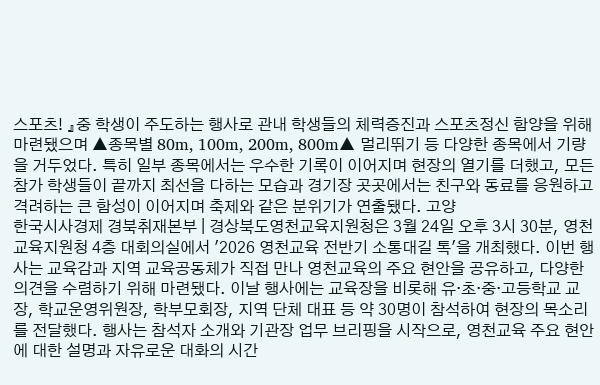스포츠! 』중 학생이 주도하는 행사로 관내 학생들의 체력증진과 스포츠정신 함양을 위해 마련됐으며 ▲종목별 80m, 100m, 200m, 800m▲ 멀리뛰기 등 다양한 종목에서 기량을 거두었다. 특히 일부 종목에서는 우수한 기록이 이어지며 현장의 열기를 더했고, 모든 참가 학생들이 끝까지 최선을 다하는 모습과 경기장 곳곳에서는 친구와 동료를 응원하고 격려하는 큰 함성이 이어지며 축제와 같은 분위기가 연출됐다. 고양
한국시사경제 경북취재본부 | 경상북도영천교육지원청은 3월 24일 오후 3시 30분, 영천교육지원청 4층 대회의실에서 '2026 영천교육 전반기 소통대길 톡'을 개최했다. 이번 행사는 교육감과 지역 교육공동체가 직접 만나 영천교육의 주요 현안을 공유하고, 다양한 의견을 수렴하기 위해 마련됐다. 이날 행사에는 교육장을 비롯해 유·초·중·고등학교 교장, 학교운영위원장, 학부모회장, 지역 단체 대표 등 약 30명이 참석하여 현장의 목소리를 전달했다. 행사는 참석자 소개와 기관장 업무 브리핑을 시작으로, 영천교육 주요 현안에 대한 설명과 자유로운 대화의 시간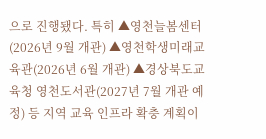으로 진행됐다. 특히 ▲영천늘봄센터(2026년 9월 개관) ▲영천학생미래교육관(2026년 6월 개관) ▲경상북도교육청 영천도서관(2027년 7월 개관 예정) 등 지역 교육 인프라 확충 계획이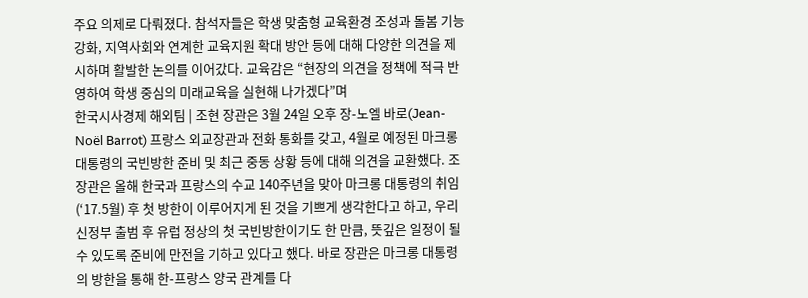주요 의제로 다뤄졌다. 참석자들은 학생 맞춤형 교육환경 조성과 돌봄 기능 강화, 지역사회와 연계한 교육지원 확대 방안 등에 대해 다양한 의견을 제시하며 활발한 논의를 이어갔다. 교육감은 “현장의 의견을 정책에 적극 반영하여 학생 중심의 미래교육을 실현해 나가겠다”며
한국시사경제 해외팀 | 조현 장관은 3월 24일 오후 장-노엘 바로(Jean-Noël Barrot) 프랑스 외교장관과 전화 통화를 갖고, 4월로 예정된 마크롱 대통령의 국빈방한 준비 및 최근 중동 상황 등에 대해 의견을 교환했다. 조 장관은 올해 한국과 프랑스의 수교 140주년을 맞아 마크롱 대통령의 취임(‘17.5월) 후 첫 방한이 이루어지게 된 것을 기쁘게 생각한다고 하고, 우리 신정부 출범 후 유럽 정상의 첫 국빈방한이기도 한 만큼, 뜻깊은 일정이 될 수 있도록 준비에 만전을 기하고 있다고 했다. 바로 장관은 마크롱 대통령의 방한을 통해 한-프랑스 양국 관계를 다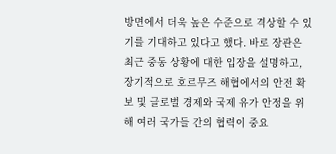방면에서 더욱 높은 수준으로 격상할 수 있기를 기대하고 있다고 했다. 바로 장관은 최근 중동 상황에 대한 입장을 설명하고, 장기적으로 호르무즈 해협에서의 안전 확보 및 글로벌 경제와 국제 유가 안정을 위해 여러 국가들 간의 협력이 중요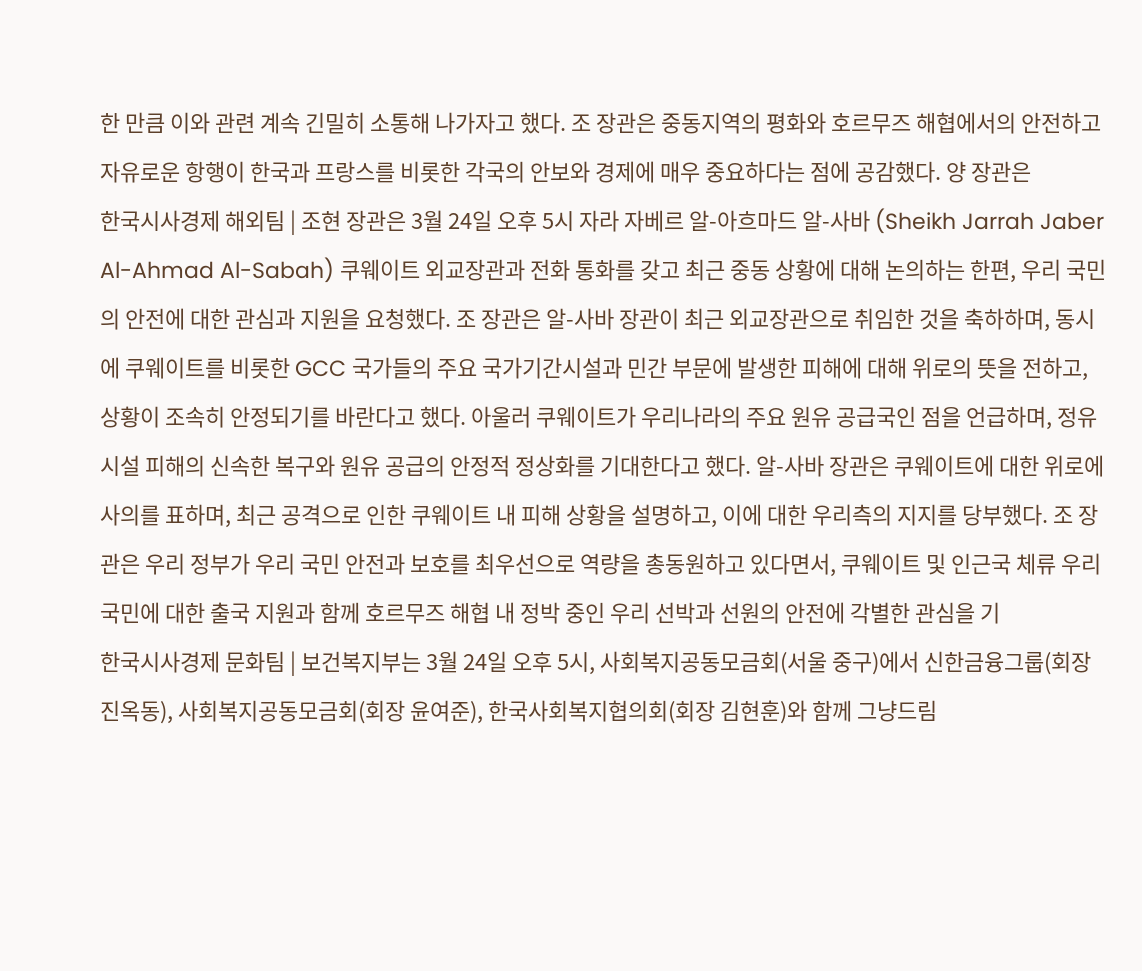한 만큼 이와 관련 계속 긴밀히 소통해 나가자고 했다. 조 장관은 중동지역의 평화와 호르무즈 해협에서의 안전하고 자유로운 항행이 한국과 프랑스를 비롯한 각국의 안보와 경제에 매우 중요하다는 점에 공감했다. 양 장관은
한국시사경제 해외팀 | 조현 장관은 3월 24일 오후 5시 자라 자베르 알-아흐마드 알-사바 (Sheikh Jarrah Jaber Al-Ahmad Al-Sabah) 쿠웨이트 외교장관과 전화 통화를 갖고 최근 중동 상황에 대해 논의하는 한편, 우리 국민의 안전에 대한 관심과 지원을 요청했다. 조 장관은 알-사바 장관이 최근 외교장관으로 취임한 것을 축하하며, 동시에 쿠웨이트를 비롯한 GCC 국가들의 주요 국가기간시설과 민간 부문에 발생한 피해에 대해 위로의 뜻을 전하고, 상황이 조속히 안정되기를 바란다고 했다. 아울러 쿠웨이트가 우리나라의 주요 원유 공급국인 점을 언급하며, 정유시설 피해의 신속한 복구와 원유 공급의 안정적 정상화를 기대한다고 했다. 알-사바 장관은 쿠웨이트에 대한 위로에 사의를 표하며, 최근 공격으로 인한 쿠웨이트 내 피해 상황을 설명하고, 이에 대한 우리측의 지지를 당부했다. 조 장관은 우리 정부가 우리 국민 안전과 보호를 최우선으로 역량을 총동원하고 있다면서, 쿠웨이트 및 인근국 체류 우리 국민에 대한 출국 지원과 함께 호르무즈 해협 내 정박 중인 우리 선박과 선원의 안전에 각별한 관심을 기
한국시사경제 문화팀 | 보건복지부는 3월 24일 오후 5시, 사회복지공동모금회(서울 중구)에서 신한금융그룹(회장 진옥동), 사회복지공동모금회(회장 윤여준), 한국사회복지협의회(회장 김현훈)와 함께 그냥드림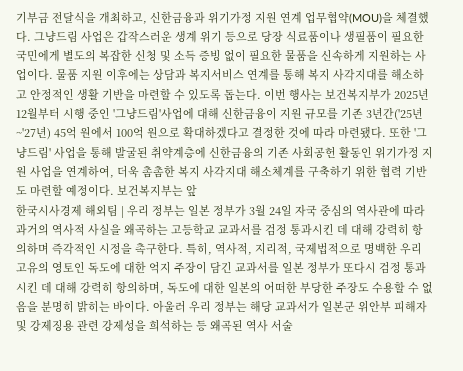기부금 전달식을 개최하고, 신한금융과 위기가정 지원 연계 업무협약(MOU)을 체결했다. 그냥드림 사업은 갑작스러운 생계 위기 등으로 당장 식료품이나 생필품이 필요한 국민에게 별도의 복잡한 신청 및 소득 증빙 없이 필요한 물품을 신속하게 지원하는 사업이다. 물품 지원 이후에는 상담과 복지서비스 연계를 통해 복지 사각지대를 해소하고 안정적인 생활 기반을 마련할 수 있도록 돕는다. 이번 행사는 보건복지부가 2025년 12월부터 시행 중인 '그냥드림'사업에 대해 신한금융이 지원 규모를 기존 3년간('25년~'27년) 45억 원에서 100억 원으로 확대하겠다고 결정한 것에 따라 마련됐다. 또한 '그냥드림' 사업을 통해 발굴된 취약계층에 신한금융의 기존 사회공헌 활동인 위기가정 지원 사업을 연계하여, 더욱 촘촘한 복지 사각지대 해소체계를 구축하기 위한 협력 기반도 마련할 예정이다. 보건복지부는 앞
한국시사경제 해외팀 | 우리 정부는 일본 정부가 3월 24일 자국 중심의 역사관에 따라 과거의 역사적 사실을 왜곡하는 고등학교 교과서를 검정 통과시킨 데 대해 강력히 항의하며 즉각적인 시정을 촉구한다. 특히, 역사적, 지리적, 국제법적으로 명백한 우리 고유의 영토인 독도에 대한 억지 주장이 담긴 교과서를 일본 정부가 또다시 검정 통과시킨 데 대해 강력히 항의하며, 독도에 대한 일본의 어떠한 부당한 주장도 수용할 수 없음을 분명히 밝히는 바이다. 아울러 우리 정부는 해당 교과서가 일본군 위안부 피해자 및 강제징용 관련 강제성을 희석하는 등 왜곡된 역사 서술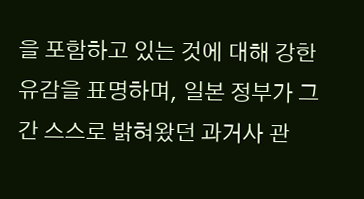을 포함하고 있는 것에 대해 강한 유감을 표명하며, 일본 정부가 그간 스스로 밝혀왔던 과거사 관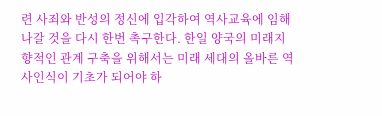련 사죄와 반성의 정신에 입각하여 역사교육에 임해 나갈 것을 다시 한번 촉구한다. 한일 양국의 미래지향적인 관계 구축을 위해서는 미래 세대의 올바른 역사인식이 기초가 되어야 하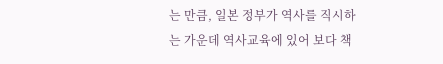는 만큼, 일본 정부가 역사를 직시하는 가운데 역사교육에 있어 보다 책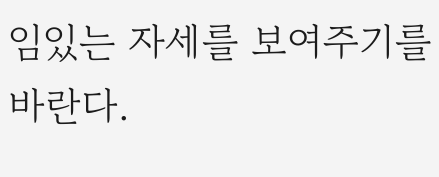임있는 자세를 보여주기를 바란다.